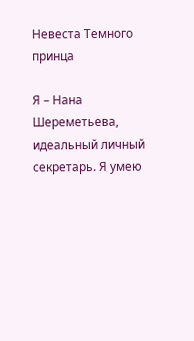Невеста Темного принца

Я – Нана Шереметьева, идеальный личный секретарь. Я умею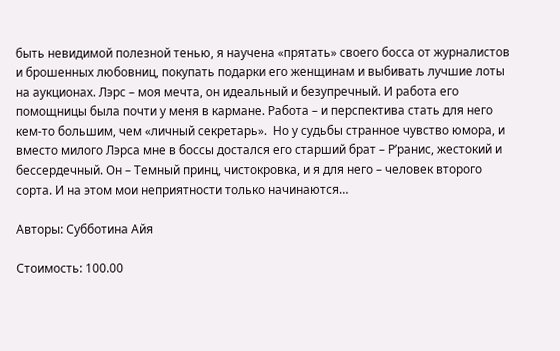быть невидимой полезной тенью, я научена «прятать» своего босса от журналистов и брошенных любовниц, покупать подарки его женщинам и выбивать лучшие лоты на аукционах. Лэрс – моя мечта, он идеальный и безупречный. И работа его помощницы была почти у меня в кармане. Работа – и перспектива стать для него кем-то большим, чем «личный секретарь».  Но у судьбы странное чувство юмора, и вместо милого Лэрса мне в боссы достался его старший брат – Р’ранис, жестокий и бессердечный. Он – Темный принц, чистокровка, и я для него – человек второго сорта. И на этом мои неприятности только начинаются…

Авторы: Субботина Айя

Стоимость: 100.00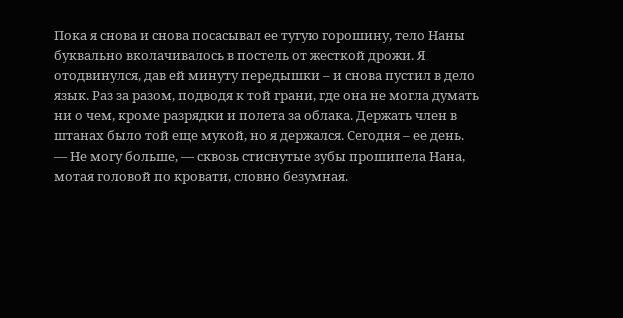Пока я снова и снова посасывал ее тугую горошину, тело Наны буквально вколачивалось в постель от жесткой дрожи. Я отодвинулся, дав ей минуту передышки – и снова пустил в дело язык. Раз за разом, подводя к той грани, где она не могла думать ни о чем, кроме разрядки и полета за облака. Держать член в штанах было той еще мукой, но я держался. Сегодня – ее день.
— Не могу больше, — сквозь стиснутые зубы прошипела Нана, мотая головой по кровати, словно безумная.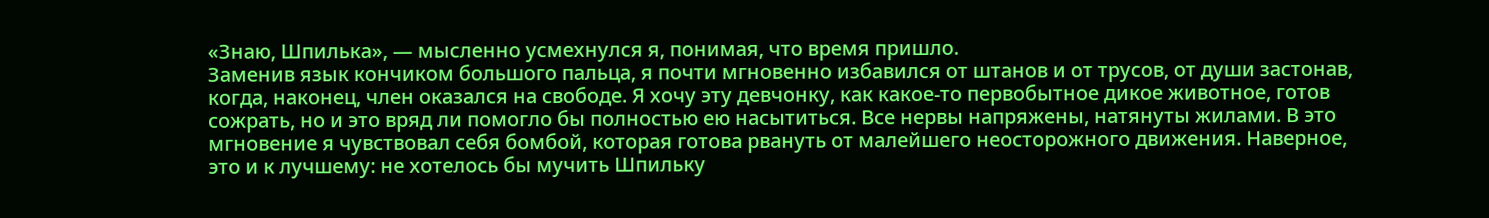«Знаю, Шпилька», — мысленно усмехнулся я, понимая, что время пришло.
Заменив язык кончиком большого пальца, я почти мгновенно избавился от штанов и от трусов, от души застонав, когда, наконец, член оказался на свободе. Я хочу эту девчонку, как какое-то первобытное дикое животное, готов сожрать, но и это вряд ли помогло бы полностью ею насытиться. Все нервы напряжены, натянуты жилами. В это мгновение я чувствовал себя бомбой, которая готова рвануть от малейшего неосторожного движения. Наверное, это и к лучшему: не хотелось бы мучить Шпильку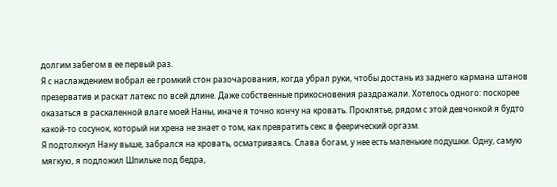долгим забегом в ее первый раз.
Я с наслаждением вобрал ее громкий стон разочарования, когда убрал руки, чтобы достань из заднего кармана штанов презерватив и раскат латекс по всей длине. Даже собственные прикосновения раздражали. Хотелось одного: поскорее оказаться в раскаленной влаге моей Наны, иначе я точно кончу на кровать. Проклятье, рядом с этой девчонкой я будто какой-то сосунок, который ни хрена не знает о том, как превратить секс в феерический оргазм.
Я подтолкнул Нану выше, забрался на кровать, осматриваясь. Слава богам, у нее есть маленькие подушки. Одну, самую мягкую, я подложил Шпильке под бедра,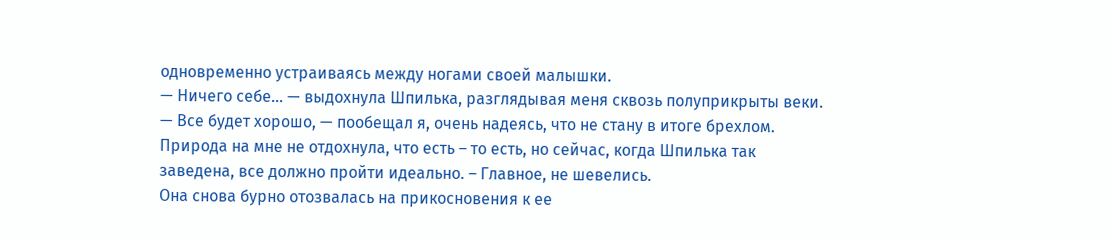одновременно устраиваясь между ногами своей малышки.
— Ничего себе… — выдохнула Шпилька, разглядывая меня сквозь полуприкрыты веки.
— Все будет хорошо, — пообещал я, очень надеясь, что не стану в итоге брехлом. Природа на мне не отдохнула, что есть – то есть, но сейчас, когда Шпилька так заведена, все должно пройти идеально. – Главное, не шевелись.
Она снова бурно отозвалась на прикосновения к ее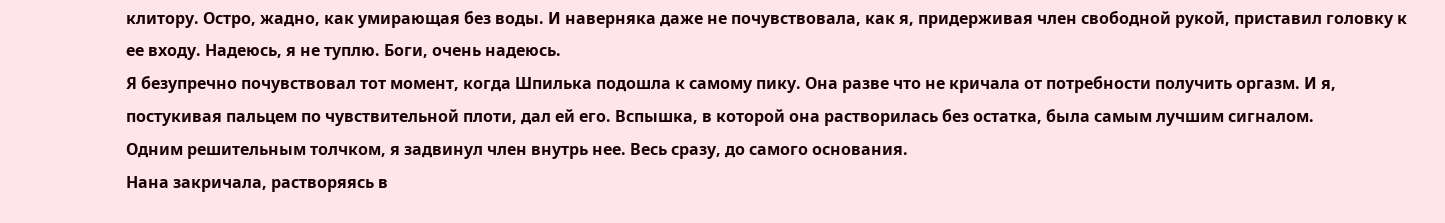клитору. Остро, жадно, как умирающая без воды. И наверняка даже не почувствовала, как я, придерживая член свободной рукой, приставил головку к ее входу. Надеюсь, я не туплю. Боги, очень надеюсь.
Я безупречно почувствовал тот момент, когда Шпилька подошла к самому пику. Она разве что не кричала от потребности получить оргазм. И я, постукивая пальцем по чувствительной плоти, дал ей его. Вспышка, в которой она растворилась без остатка, была самым лучшим сигналом.
Одним решительным толчком, я задвинул член внутрь нее. Весь сразу, до самого основания.
Нана закричала, растворяясь в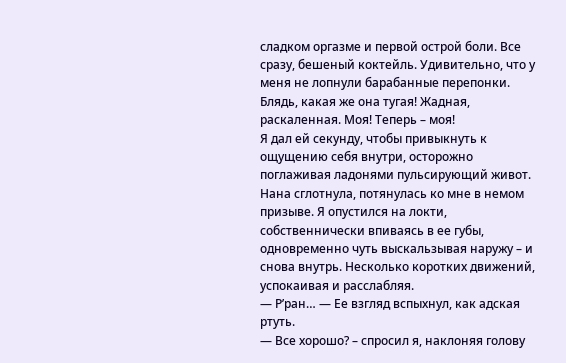сладком оргазме и первой острой боли. Все сразу, бешеный коктейль. Удивительно, что у меня не лопнули барабанные перепонки.
Блядь, какая же она тугая! Жадная, раскаленная. Моя! Теперь – моя!
Я дал ей секунду, чтобы привыкнуть к ощущению себя внутри, осторожно поглаживая ладонями пульсирующий живот. Нана сглотнула, потянулась ко мне в немом призыве. Я опустился на локти, собственнически впиваясь в ее губы, одновременно чуть выскальзывая наружу – и снова внутрь. Несколько коротких движений, успокаивая и расслабляя.
— Р’ран… — Ее взгляд вспыхнул, как адская ртуть.
— Все хорошо? – спросил я, наклоняя голову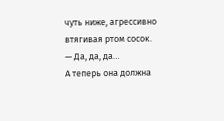чуть ниже, агрессивно втягивая ртом сосок.
— Да, да, да…
А теперь она должна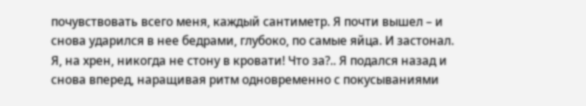почувствовать всего меня, каждый сантиметр. Я почти вышел – и снова ударился в нее бедрами, глубоко, по самые яйца. И застонал. Я, на хрен, никогда не стону в кровати! Что за?.. Я подался назад и снова вперед, наращивая ритм одновременно с покусываниями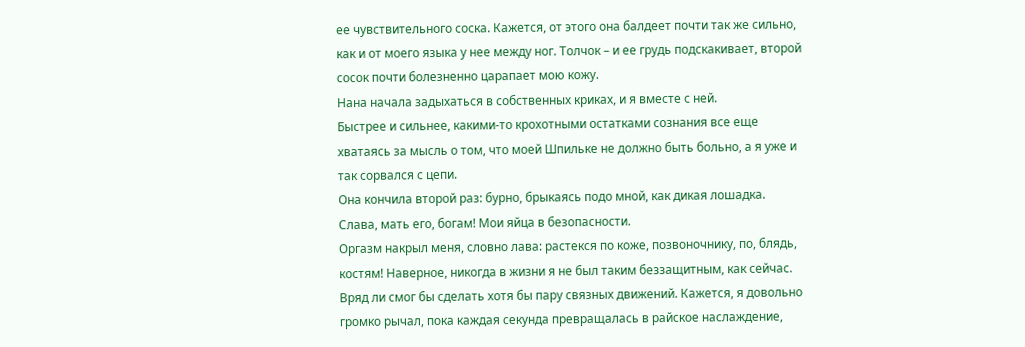ее чувствительного соска. Кажется, от этого она балдеет почти так же сильно, как и от моего языка у нее между ног. Толчок – и ее грудь подскакивает, второй сосок почти болезненно царапает мою кожу.
Нана начала задыхаться в собственных криках, и я вместе с ней.
Быстрее и сильнее, какими-то крохотными остатками сознания все еще хватаясь за мысль о том, что моей Шпильке не должно быть больно, а я уже и так сорвался с цепи.
Она кончила второй раз: бурно, брыкаясь подо мной, как дикая лошадка.
Слава, мать его, богам! Мои яйца в безопасности.
Оргазм накрыл меня, словно лава: растекся по коже, позвоночнику, по, блядь, костям! Наверное, никогда в жизни я не был таким беззащитным, как сейчас. Вряд ли смог бы сделать хотя бы пару связных движений. Кажется, я довольно громко рычал, пока каждая секунда превращалась в райское наслаждение,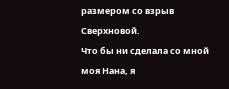размером со взрыв Сверхновой.
Что бы ни сделала со мной моя Нана, я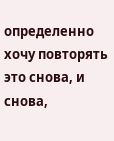определенно хочу повторять это снова, и снова,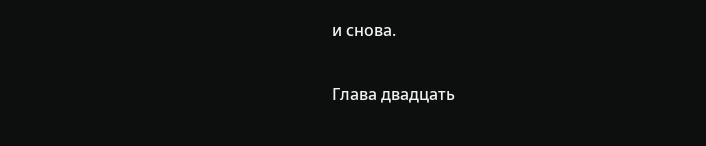и снова.

Глава двадцать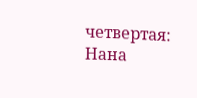четвертая: Нана